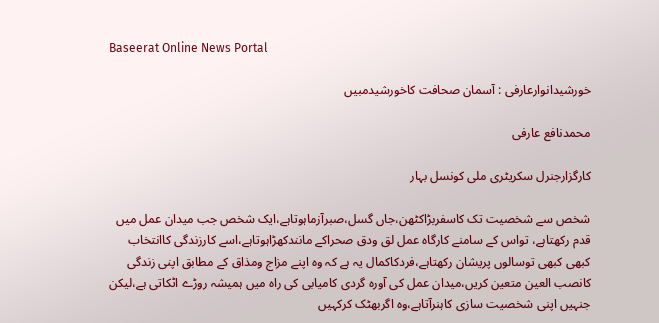Baseerat Online News Portal

خورشیدانوارعارفی : آسمان صحافت کاخورشیدمبیں

محمدنافع عارفی

کارگزارجنرل سکریٹری ملی کونسل بہار

شخص سے شخصیت تک کاسفربڑاکٹھن،جاں گسل،صبرآزماہوتاہے،ایک شخص جب میدان عمل میں قدم رکھتاہے، تواس کے سامنے کارگاہ عمل لق ودق صحراکے مانندکھڑاہوتاہے،اسے کارزندگی کاانتخاب کبھی کبھی توسالوں پریشان رکھتاہے،فردکاکمال یہ ہے کہ وہ اپنے مزاج ومذاق کے مطابق اپنی زندگی کانصب العین متعین کریں،میدان عمل کی آورہ گردی کامیابی کی راہ میں ہمیشہ روڑے اٹکاتی ہے،لیکن جنہیں اپنی شخصیت سازی کاہنرآتاہے،وہ اگربھٹک کرکہیں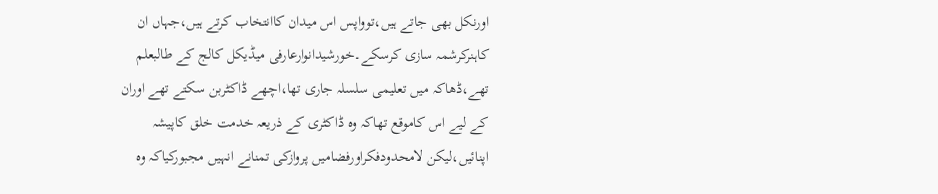اورنکل بھی جاتے ہیں،توواپس اس میدان کاانتخاب کرتے ہیں،جہاں ان کاہنرکرشمہ سازی کرسکے۔خورشیدانوارعارفی میڈیکل کالج کے طالبعلم تھے،ڈھاکہ میں تعلیمی سلسلہ جاری تھا،اچھے ڈاکٹربن سکتے تھے اوران کے لیے اس کاموقع تھاکہ وہ ڈاکٹری کے ذریعہ خدمت خلق کاپیشہ اپنائیں،لیکن لامحدودفکراورفضامیں پروازکی تمنانے انہیں مجبورکیاکہ وہ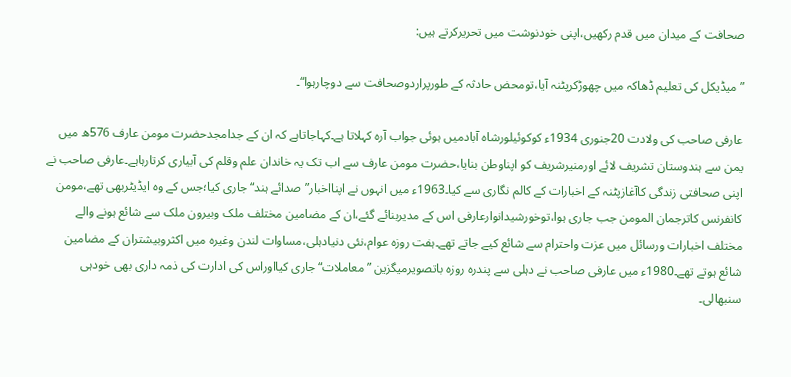صحافت کے میدان میں قدم رکھیں،اپنی خودنوشت میں تحریرکرتے ہیں:

”میڈیکل کی تعلیم ڈھاکہ میں چھوڑکرپٹنہ آیا،تومحض حادثہ کے طورپراردوصحافت سے دوچارہوا“۔

عارفی صاحب کی ولادت 20جنوری 1934ء کوکوئیلورشاہ آبادمیں ہوئی جواب آرہ کہلاتا ہے۔کہاجاتاہے کہ ان کے جدامجدحضرت مومن عارف 576ھ میں یمن سے ہندوستان تشریف لائے اورمنیرشریف کو اپناوطن بنایا،حضرت مومن عارف سے اب تک یہ خاندان علم وقلم کی آبیاری کرتارہاہے۔عارفی صاحب نے اپنی صحافتی زندگی کاآغازپٹنہ کے اخبارات کے کالم نگاری سے کیا۔1963ء میں انہوں نے اپنااخبار”صدائے ہند“جاری کیا؛جس کے وہ ایڈیٹربھی تھے،مومن کانفرنس کاترجمان المومن جب جاری ہوا،توخورشیدانوارعارفی اس کے مدیربنائے گئے،ان کے مضامین مختلف ملک وبیرون ملک سے شائع ہونے والے مختلف اخبارات ورسائل میں عزت واحترام سے شائع کیے جاتے تھے۔ہفت روزہ عوام،نئی دنیادہلی،مساوات لندن وغیرہ میں اکثروبیشتران کے مضامین شائع ہوتے تھے۔1980ء میں عارفی صاحب نے دہلی سے پندرہ روزہ باتصویرمیگزین ”معاملات“جاری کیااوراس کی ادارت کی ذمہ داری بھی خودہی سنبھالی۔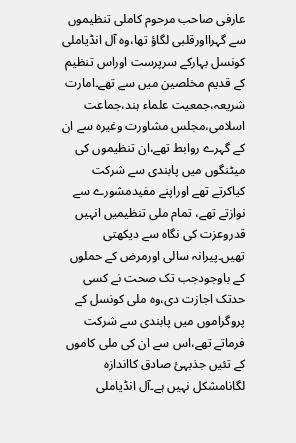عارفی صاحب مرحوم کاملی تنظیموں سے گہرااورقلبی لگاؤ تھا،وہ آل انڈیاملی کونسل بہارکے سرپرست اوراس تنظیم کے قدیم مخلصین میں سے تھے۔امارت شریعہ،جمعیت علماء ہند،جماعت اسلامی،مجلس مشاورت وغیرہ سے ان کے گہرے روابط تھے،ان تنظیموں کی میٹنگوں میں پابندی سے شرکت کیاکرتے تھے اوراپنے مفیدمشورے سے نوازتے تھے، تمام ملی تنظیمیں انہیں قدروعزت کی نگاہ سے دیکھتی تھیں۔پیرانہ سالی اورمرض کے حملوں کے باوجودجب تک صحت نے کسی حدتک اجازت دی،وہ ملی کونسل کے پروگراموں میں پابندی سے شرکت فرماتے تھے،اس سے ان کی ملی کاموں کے تئیں جذبہئ صادق کااندازہ لگانامشکل نہیں ہے۔آل انڈیاملی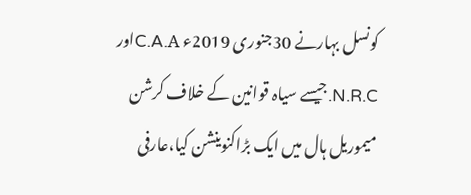کونسل بہارنے 30جنوری 2019ء C.A.Aاور N.R.C.جیسے سیاہ قوانین کے خلاف کرشن میموریل ہال میں ایک بڑاکنوینشن کیا،عارفی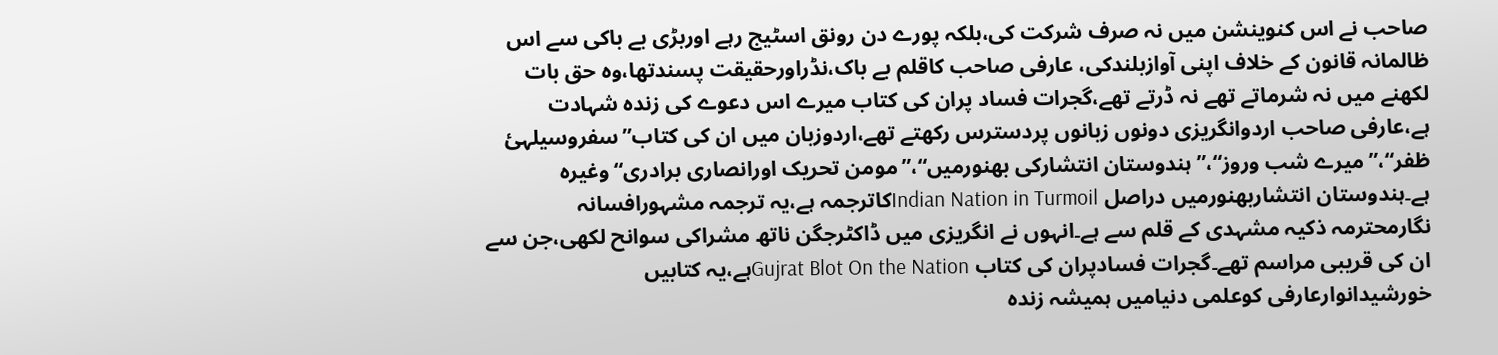صاحب نے اس کنوینشن میں نہ صرف شرکت کی،بلکہ پورے دن رونق اسٹیج رہے اوربڑی بے باکی سے اس ظالمانہ قانون کے خلاف اپنی آوازبلندکی، عارفی صاحب کاقلم بے باک،نڈراورحقیقت پسندتھا،وہ حق بات لکھنے میں نہ شرماتے تھے نہ ڈرتے تھے،گجرات فساد پران کی کتاب میرے اس دعوے کی زندہ شہادت ہے،عارفی صاحب اردوانگریزی دونوں زبانوں پردسترس رکھتے تھے،اردوزبان میں ان کی کتاب”سفروسیلہئ ظفر“،”میرے شب وروز“،”ہندوستان انتشارکی بھنورمیں“،”مومن تحریک اورانصاری برادری“وغیرہ ہے۔ہندوستان انتشاربھنورمیں دراصل Indian Nation in Turmoilکاترجمہ ہے،یہ ترجمہ مشہورافسانہ نگارمحترمہ ذکیہ مشہدی کے قلم سے ہے۔انہوں نے انگریزی میں ڈاکٹرجگن ناتھ مشراکی سوانح لکھی،جن سے ان کی قریبی مراسم تھے۔گجرات فسادپران کی کتاب Gujrat Blot On the Nationہے،یہ کتابیں خورشیدانوارعارفی کوعلمی دنیامیں ہمیشہ زندہ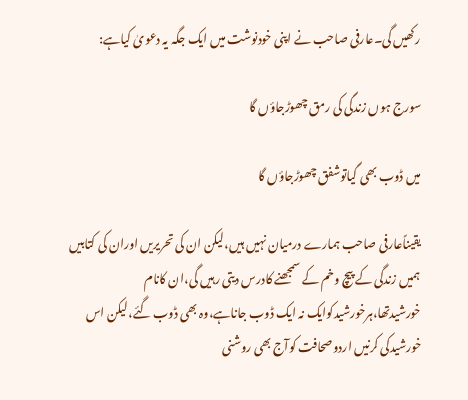رکھیں گی۔عارفی صاحب نے اپنی خودنوشت میں ایک جگہ یہ دعویٰ کیاہے:

سورج ہوں زندگی کی رمق چھوڑجاؤں گا

میں ڈوب بھی گیاتوشفق چھوڑجاؤں گا

یقیناًعارفی صاحب ہمارے درمیان نہیں ہیں،لیکن ان کی تحریریں اوران کی کتابیں ہمیں زندگی کے پیچ وخم کے سمجھنے کادرس دیتی رہیں گی،ان کانام خورشیدتھا،ہرخورشیدکوایک نہ ایک ڈوب جاناہے،وہ بھی ڈوب گئے،لیکن اس خورشیدکی کرنیں اردوصحافت کوآج بھی روشنی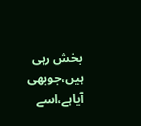بخش رہی ہیں،جوبھی آیاہے،اسے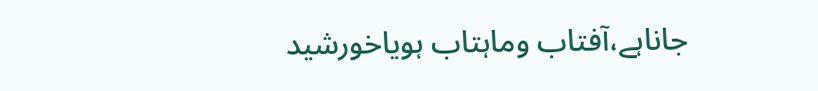جاناہے،آفتاب وماہتاب ہویاخورشید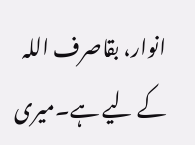انوار، بقاصرف اللہ کے لیے ہے۔میری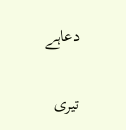دعاہے

تیری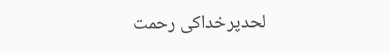لحدپرخداکی رحمت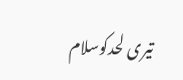تیری لحدکوسلام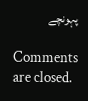پہونچے

Comments are closed.